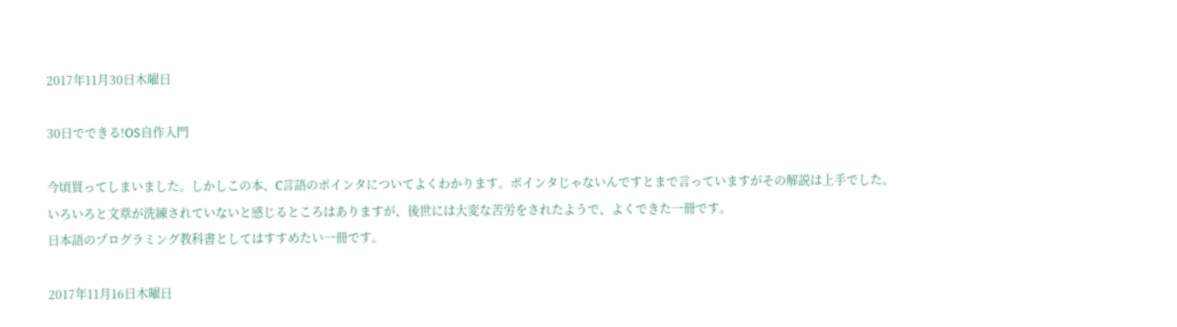2017年11月30日木曜日

30日でできる!OS自作入門

今頃買ってしまいました。しかしこの本、C言語のポインタについてよくわかります。ポインタじゃないんですとまで言っていますがその解説は上手でした。
いろいろと文章が洗練されていないと感じるところはありますが、後世には大変な苦労をされたようで、よくできた一冊です。
日本語のプログラミング教科書としてはすすめたい一冊です。

2017年11月16日木曜日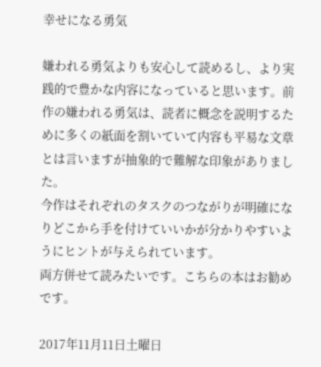幸せになる勇気

嫌われる勇気よりも安心して読めるし、より実践的で豊かな内容になっていると思います。前作の嫌われる勇気は、読者に概念を説明するために多くの紙面を割いていて内容も平易な文章とは言いますが抽象的で難解な印象がありました。
今作はそれぞれのタスクのつながりが明確になりどこから手を付けていいかが分かりやすいようにヒントが与えられています。
両方併せて読みたいです。こちらの本はお勧めです。

2017年11月11日土曜日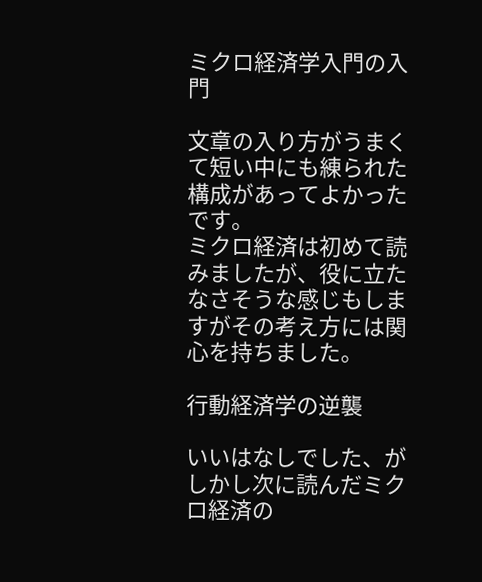ミクロ経済学入門の入門

文章の入り方がうまくて短い中にも練られた構成があってよかったです。
ミクロ経済は初めて読みましたが、役に立たなさそうな感じもしますがその考え方には関心を持ちました。

行動経済学の逆襲

いいはなしでした、がしかし次に読んだミクロ経済の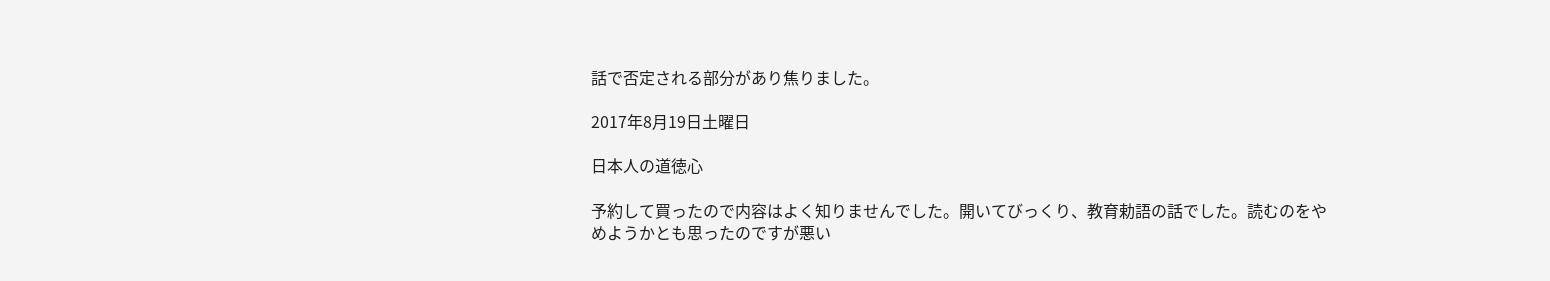話で否定される部分があり焦りました。

2017年8月19日土曜日

日本人の道徳心

予約して買ったので内容はよく知りませんでした。開いてびっくり、教育勅語の話でした。読むのをやめようかとも思ったのですが悪い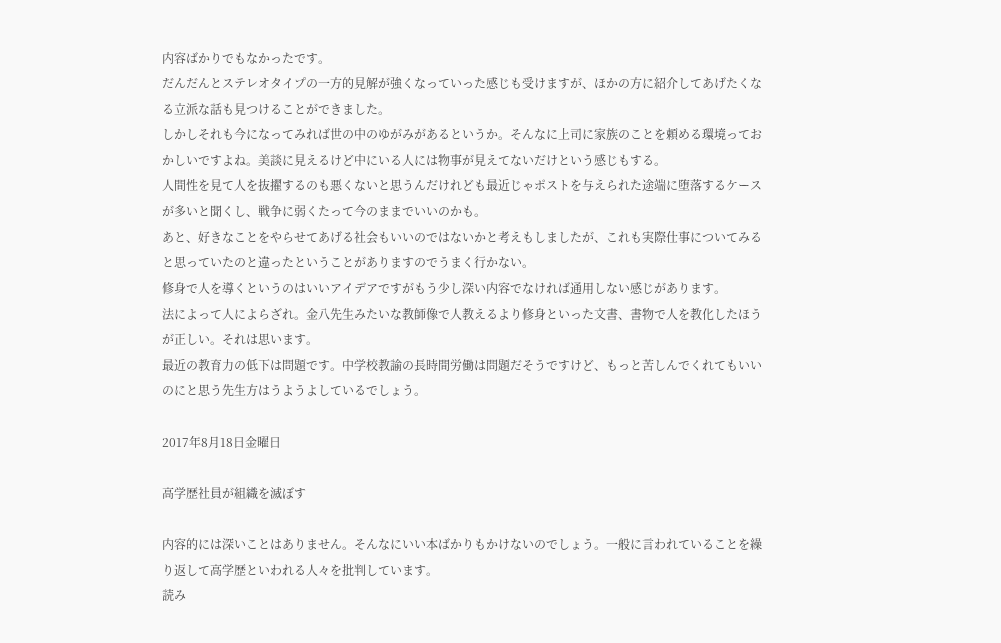内容ばかりでもなかったです。
だんだんとステレオタイプの一方的見解が強くなっていった感じも受けますが、ほかの方に紹介してあげたくなる立派な話も見つけることができました。
しかしそれも今になってみれば世の中のゆがみがあるというか。そんなに上司に家族のことを頼める環境っておかしいですよね。美談に見えるけど中にいる人には物事が見えてないだけという感じもする。
人間性を見て人を抜擢するのも悪くないと思うんだけれども最近じゃポストを与えられた途端に堕落するケースが多いと聞くし、戦争に弱くたって今のままでいいのかも。
あと、好きなことをやらせてあげる社会もいいのではないかと考えもしましたが、これも実際仕事についてみると思っていたのと違ったということがありますのでうまく行かない。
修身で人を導くというのはいいアイデアですがもう少し深い内容でなければ通用しない感じがあります。
法によって人によらざれ。金八先生みたいな教師像で人教えるより修身といった文書、書物で人を教化したほうが正しい。それは思います。
最近の教育力の低下は問題です。中学校教諭の長時間労働は問題だそうですけど、もっと苦しんでくれてもいいのにと思う先生方はうようよしているでしょう。

2017年8月18日金曜日

高学歴社員が組織を滅ぼす

内容的には深いことはありません。そんなにいい本ばかりもかけないのでしょう。一般に言われていることを繰り返して高学歴といわれる人々を批判しています。
読み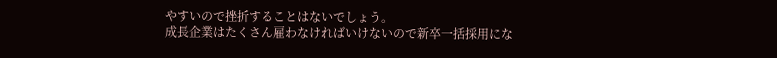やすいので挫折することはないでしょう。
成長企業はたくさん雇わなければいけないので新卒一括採用にな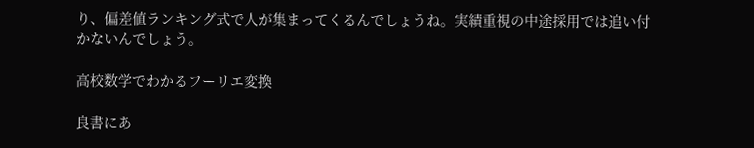り、偏差値ランキング式で人が集まってくるんでしょうね。実績重視の中途採用では追い付かないんでしょう。

高校数学でわかるフーリエ変換

良書にあ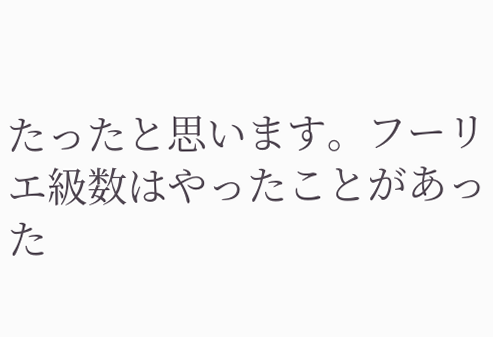たったと思います。フーリエ級数はやったことがあった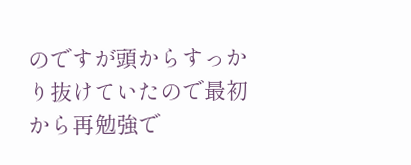のですが頭からすっかり抜けていたので最初から再勉強で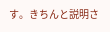す。きちんと説明さ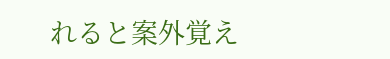れると案外覚え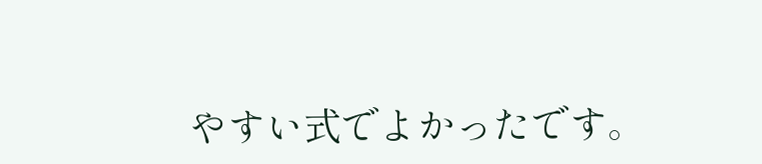やすい式でよかったです。